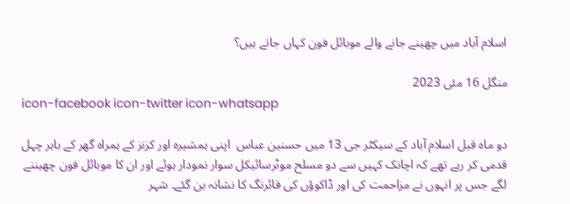اسلام آباد میں چھینے جانے والے موبائل فون کہاں جاتے ہیں؟

منگل 16 مئی 2023
icon-facebook icon-twitter icon-whatsapp

دو ماہ قبل اسلام آباد کے سیکٹر جی 13 میں حسنین عباس  اپنی ہمشیرہ اور کزنز کے ہمراہ گھر کے باہر چہل قدمی کر رہے تھے کہ اچانک کہیں سے دو مسلح موٹرسائیکل سوار نمودار ہوئے اور ان کا موبائل فون چھیننے لگے جس پر انہوں نے مزاحمت کی اور ڈاکوؤں کی فائرنگ کا نشانہ بن گئے۔ شہر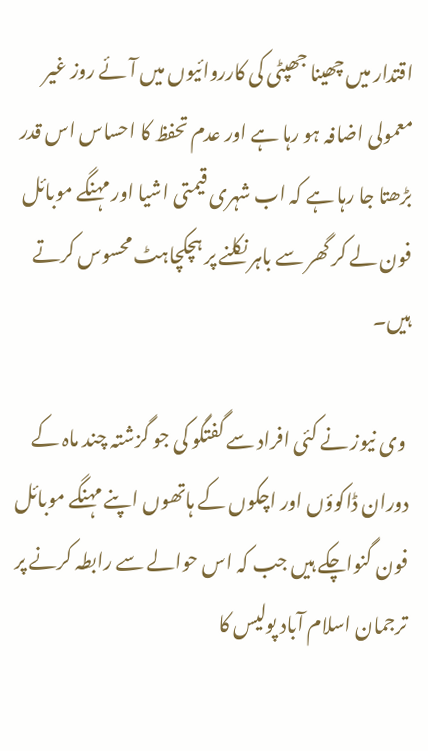اقتدار میں چھینا جھپٹی کی کارروائیوں میں آئے روز غیر معمولی اضافہ ہو رہا ہے اور عدم تحفظ کا احساس اس قدر بڑھتا جا رہا ہے کہ اب شہری قیمتی اشیا اور مہنگے موبائل فون لے کر گھر سے باہر نکلنے پر ہچکچاہٹ محسوس کرتے ہیں۔

 وی نیوز نے کئی افراد سے گفتگو کی جو گزشتہ چند ماہ کے دوران ڈاکوؤں اور اچکوں کے ہاتھوں اپنے مہنگے موبائل فون گنواچکے ہیں جب کہ اس حوالے سے رابطہ کرنے پر ترجمان اسلام آباد پولیس کا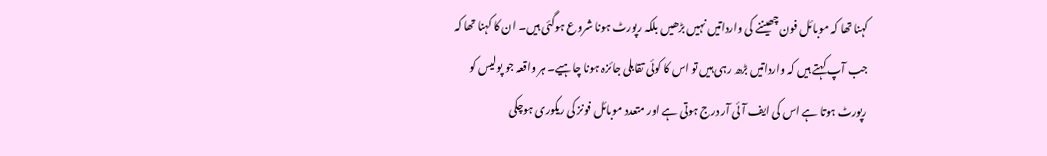کہنا تھا کہ موبائل فون چھیننے کی وارداتیں نہیں بڑھیں بلکہ رپورٹ ہونا شروع ہوگئی ہیں۔ ان کا کہنا تھا کہ جب آپ کہتے ہیں کہ وارداتیں بڑھ رہی ہیں تو اس کا کوئی تقابلی جائزہ ہونا چاہیے۔ ہر واقعہ جو پولیس کو رپورٹ ہوتا ہے اس کی ایف آئی آر درج ہوتی ہے اور متعدد موبائل فونز کی ریکوری ہوچکی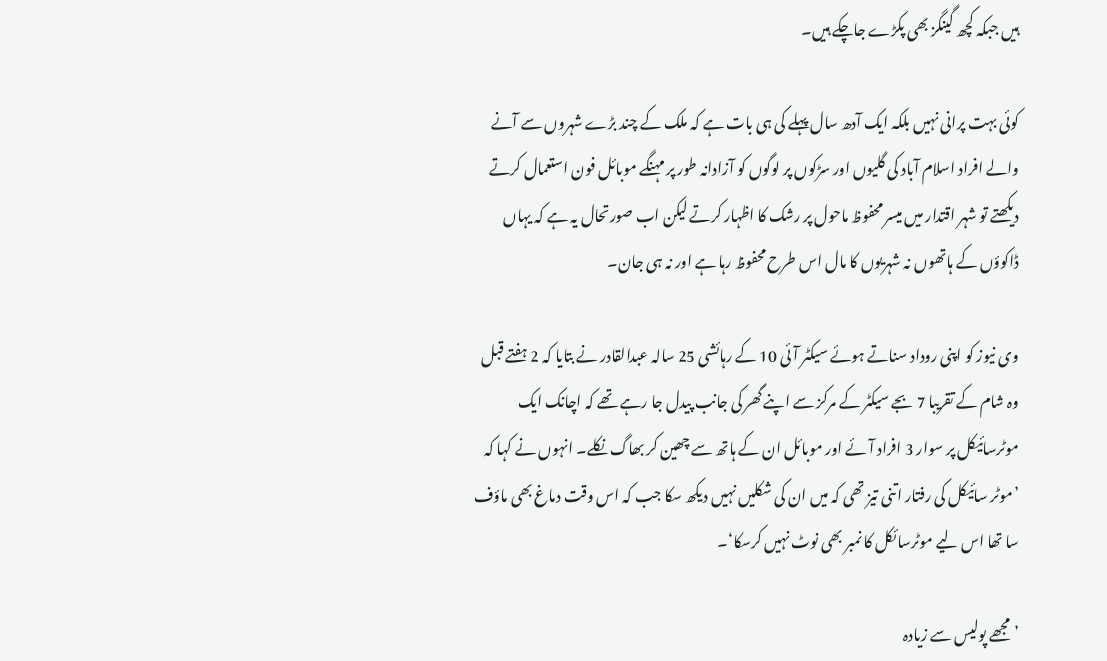ہیں جبکہ کچھ گینگز بھی پکڑے جاچکے ہیں۔

کوئی بہت پرانی نہیں بلکہ ایک آدھ سال پہلے کی ہی بات ہے کہ ملک کے چند بڑے شہروں سے آنے والے افراد اسلام آباد کی گلیوں اور سڑکوں پر لوگوں کو آزادانہ طور پر مہنگے موبائل فون استعمال کرتے دیکھتے تو شہر اقتدار میں میسر محفوظ ماحول پر رشک کا اظہار کرتے لیکن اب صورتحال یہ ہے کہ یہاں ڈاکوؤں کے ہاتھوں نہ شہریوں کا مال اس طرح محفوظ رہا ہے اور نہ ہی جان۔

وی نیوز کو اپنی روداد سناتے ہوئے سیکٹر آئی 10 کے رہائشی 25 سالہ عبدالقادر نے بتایا کہ 2 ہفتے قبل وہ شام کے تقریبا 7 بجے سیکٹر کے مرکز سے اپنے گھر کی جانب پیدل جا رہے تھے کہ اچانک ایک موٹرسائیکل پر سوار 3 افراد آئے اور موبائل ان کے ہاتھ سے چھین کر بھاگ نکلے۔ انہوں نے کہا کہ ’موٹر سائیکل کی رفتار اتنی تیز تھی کہ میں ان کی شکلیں نہیں دیکھ سکا جب کہ اس وقت دماغ بھی ماؤف سا تھا اس لیے موٹرسائکل کا نمبر بھی نوٹ نہیں کرسکا‘۔

’مجھے پولیس سے زیادہ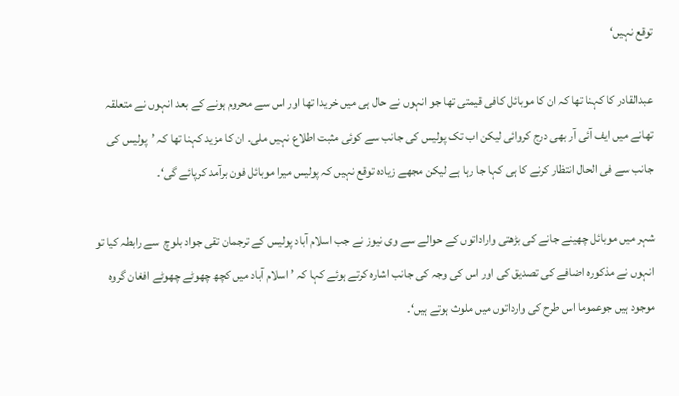توقع نہیں‘

عبدالقادر کا کہنا تھا کہ ان کا موبائل کافی قیمتی تھا جو انہوں نے حال ہی میں خریدا تھا اور اس سے محروم ہونے کے بعد انہوں نے متعلقہ تھانے میں ایف آئی آر بھی درج کروائی لیکن اب تک پولیس کی جانب سے کوئی مثبت اطلاع نہیں ملی۔ ان کا مزید کہنا تھا کہ ’پولیس کی جانب سے فی الحال انتظار کرنے کا ہی کہا جا رہا ہے لیکن مجھے زیادہ توقع نہیں کہ پولیس میرا موبائل فون برآمد کرپائے گی‘۔

شہر میں موبائل چھینے جانے کی بڑھتی واراداتوں کے حوالے سے وی نیوز نے جب اسلام آباد پولیس کے ترجمان تقی جواد بلوچ  سے رابطہ کیا تو انہوں نے مذکورہ اضافے کی تصدیق کی اور اس کی وجہ کی جانب اشارہ کرتے ہوئے کہا کہ ’ اسلام آباد میں کچھ چھوٹے چھوٹے افغان گروہ موجود ہیں جوعموما اس طرح کی وارداتوں میں ملوث ہوتے ہیں‘۔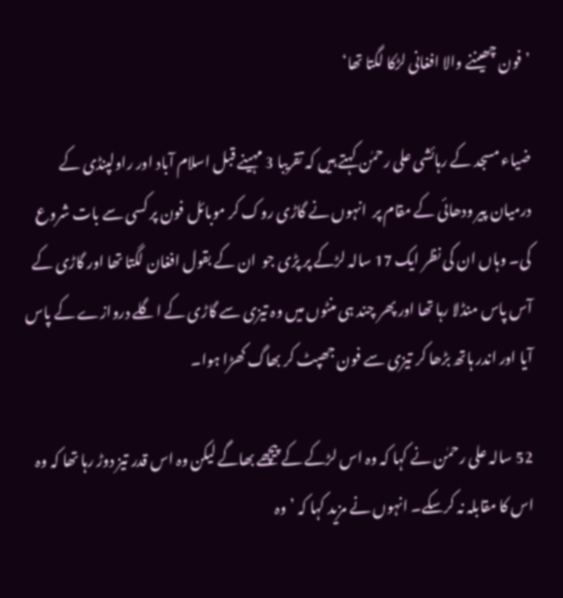’فون چھیننے والا افغانی لڑکا لگتا تھا‘

ضیاء مسجد کے رہائشی علی رحمٰن کہتے ہیں کہ تقریبا 3 مہینے قبل اسلام آباد اور راولپنڈی کے درمیان پیر ودھائی کے مقام پر  انہوں نے گاڑی روک کر موبائل فون پر کسی سے بات شروع کی۔ وہاں ان کی نظر ایک 17 سالہ لڑکے پر پڑی جو  ان کے بقول افغان لگتا تھا اور گاڑی کے آس پاس منڈلا رہا تھا اور پھر چند ہی منٹوں میں وہ تیزی سے گاڑی کے اگلے دروازے کے پاس آیا اور اندر ہاتھ بڑھا کر تیزی سے فون جھپٹ کر بھاگ کھڑا ہوا۔

52 سالہ علی رحمٰن نے کہا کہ وہ اس لڑکے کے پیچھے بھاگے لیکن وہ اس قدر تیز دوڑ رہا تھا کہ وہ اس کا مقابلہ نہ کرسکے۔ انہوں نے مزید کہا کہ ’وہ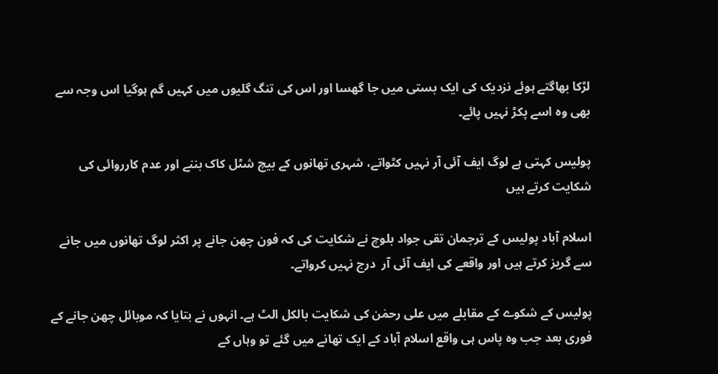لڑکا بھاگتے ہوئے نزدیک کی ایک بستی میں جا گھسا اور اس کی تنگ گلیوں میں کہیں گم ہوگیا اس وجہ سے بھی وہ اسے پکڑ نہیں پائے۔

پولیس کہتی ہے لوگ ایف آئی آر نہیں کٹواتے، شہری تھانوں کے بیچ شٹل کاک بننے اور عدم کارروائی کی شکایت کرتے ہیں

اسلام آباد پولیس کے ترجمان تقی جواد بلوچ نے شکایت کی کہ فون چھن جانے پر اکثر لوگ تھانوں میں جانے سے گریز کرتے ہیں اور واقعے کی ایف آئی آر  درج نہیں کرواتے۔

پولیس کے شکوے کے مقابلے میں علی رحمٰن کی شکایت بالکل الٹ ہے۔ انہوں نے بتایا کہ موبائل چھن جانے کے فوری بعد جب وہ پاس ہی واقع اسلام آباد کے ایک تھانے میں گئے تو وہاں کے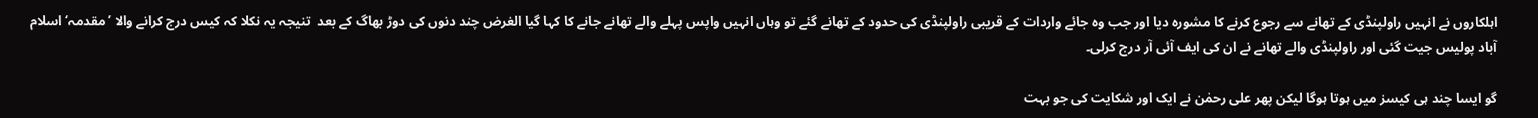اہلکاروں نے انہیں راولپنڈی کے تھانے سے رجوع کرنے کا مشورہ دیا اور جب وہ جائے واردات کے قریبی راولپنڈی کی حدود کے تھانے گئے تو وہاں انہیں واپس پہلے والے تھانے جانے کا کہا گیا الغرض چند دنوں کی دوڑ بھاگ کے بعد  تنیجہ یہ نکلا کہ کیس درج کرانے والا ’مقدمہ‘ اسلام آباد پولیس جیت گئی اور راولپنڈی والے تھانے نے ان کی ایف آئی آر درج کرلی۔

گو ایسا چند ہی کیسز میں ہوتا ہوگا لیکن پھر علی رحمٰن نے ایک اور شکایت کی جو بہت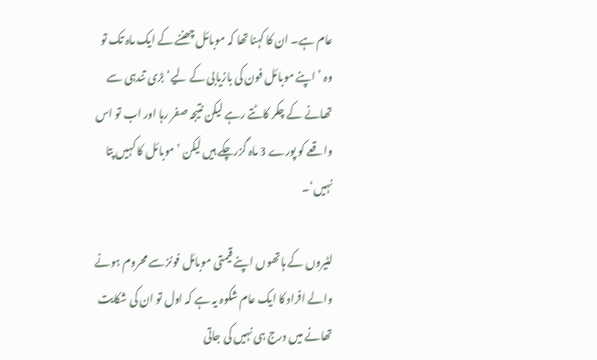عام ہے۔ ان کا کہنا تھا کہ موبائل چھننے کے ایک ماہ تک تو وہ ’اپنے موبائل فون کی بازیابی کے لیے‘ بڑی تندہی سے تھانے کے چکر کاٹتے رہے لیکن نتیجہ صفر رہا اور اب تو اس واقعے کو پورے 3 ماہ گزرچکے ہیں لیکن ’موبائل کا کہیں پتا نہیں‘۔

لٹیروں کے ہاتھوں اپنے قیمتی موبائل فونز سے محروم ہونے والے افراد کا ایک عام شکوہ یہ ہے کہ اول تو ان کی شکایت تھانے میں درج ہی نہیں کی جاتی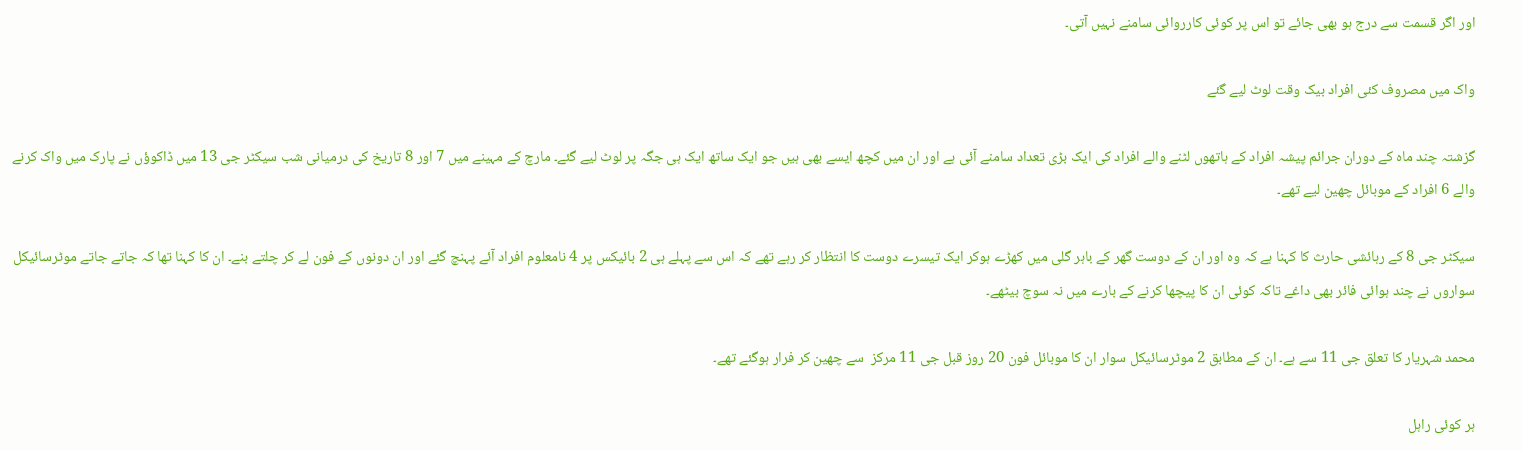اور اگر قسمت سے درج ہو بھی جائے تو اس پر کوئی کارروائی سامنے نہیں آتی۔

واک میں مصروف کئی افراد بیک وقت لوٹ لیے گئے

گزشتہ چند ماہ کے دوران جرائم پیشہ افراد کے ہاتھوں لٹنے والے افراد کی ایک بڑی تعداد سامنے آئی ہے اور ان میں کچھ ایسے بھی ہیں جو ایک ساتھ ایک ہی جگہ پر لوٹ لیے گئے۔ مارچ کے مہینے میں 7 اور 8 تاریخ کی درمیانی شب سیکٹر جی 13 میں ڈاکوؤں نے پارک میں واک کرنے والے 6 افراد کے موبائل چھین لیے تھے۔

سیکٹر جی 8 کے رہائشی حارث کا کہنا ہے کہ وہ اور ان کے دوست گھر کے باہر گلی میں کھڑے ہوکر ایک تیسرے دوست کا انتظار کر رہے تھے کہ اس سے پہلے ہی 2 بائیکس پر 4 نامعلوم افراد آئے پہنچ گئے اور ان دونوں کے فون لے کر چلتے بنے۔ ان کا کہنا تھا کہ جاتے جاتے موٹرسائیکل سواروں نے چند ہوائی فائر بھی داغے تاکہ کوئی ان کا پیچھا کرنے کے بارے میں نہ سوچ بیٹھے۔

محمد شہریار کا تعلق جی 11 سے ہے۔ ان کے مطابق 2 موٹرسائیکل سوار ان کا موبائل فون 20 روز قبل جی 11 مرکز  سے چھین کر فرار ہوگئے تھے۔

ہر کوئی راہل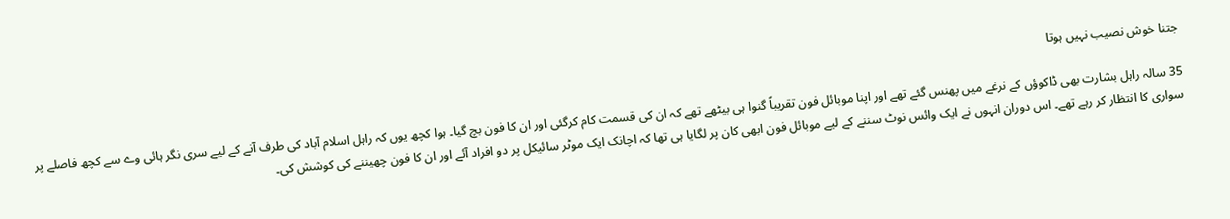جتنا خوش نصیب نہیں ہوتا

35 سالہ راہل بشارت بھی ڈاکوؤں کے نرغے میں پھنس گئے تھے اور اپنا موبائل فون تقریباً گنوا ہی بیٹھے تھے کہ ان کی قسمت کام کرگئی اور ان کا فون بچ گیا۔ ہوا کچھ یوں کہ راہل اسلام آباد کی طرف آنے کے لیے سری نگر ہائی وے سے کچھ فاصلے پر سواری کا انتظار کر رہے تھے۔ اس دوران انہوں نے ایک وائس نوٹ سننے کے لیے موبائل فون ابھی کان پر لگایا ہی تھا کہ اچانک ایک موٹر سائیکل پر دو افراد آئے اور ان کا فون چھیننے کی کوشش کی۔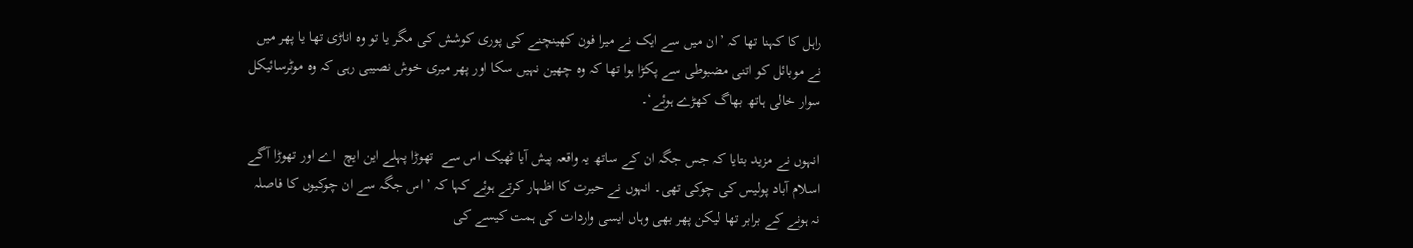راہل کا کہنا تھا کہ ’ان میں سے ایک نے میرا فون کھینچنے کی پوری کوشش کی مگر یا تو وہ اناڑی تھا یا پھر میں نے موبائل کو اتنی مضبوطی سے پکڑا ہوا تھا کہ وہ چھین نہیں سکا اور پھر میری خوش نصیبی رہی کہ وہ موٹرسائیکل سوار خالی ہاتھ بھاگ کھڑے ہوئے‘۔

انہوں نے مزید بتایا کہ جس جگہ ان کے ساتھ یہ واقعہ پیش آیا ٹھیک اس سے  تھوڑا پہلے این ایچ  اے اور تھوڑا آگے اسلام آباد پولیس کی چوکی تھی۔ انہوں نے حیرت کا اظہار کرتے ہوئے کہا کہ ’ اس جگہ سے ان چوکیوں کا فاصلہ نہ ہونے کے برابر تھا لیکن پھر بھی وہاں ایسی واردات کی ہمت کیسے کی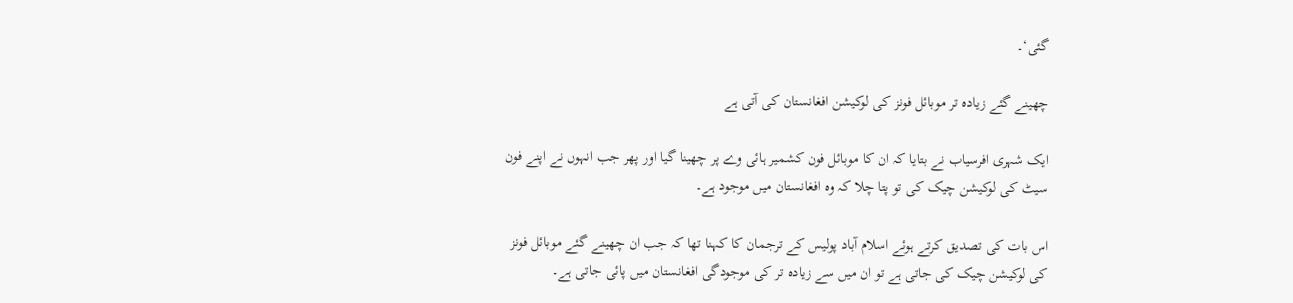گئی‘۔

چھینے گئے زیادہ تر موبائل فونز کی لوکیشن افغانستان کی آتی ہے

ایک شہری افرسیاب نے بتایا کہ ان کا موبائل فون کشمیر ہائی وے پر چھینا گیا اور پھر جب انہوں نے اپنے فون سیٹ کی لوکیشن چیک کی تو پتا چلا کہ وہ افغانستان میں موجود ہے۔

اس بات کی تصدیق کرتے ہوئے اسلام آباد پولیس کے ترجمان کا کہنا تھا کہ جب ان چھینے گئے موبائل فونز کی لوکیشن چیک کی جاتی ہے تو ان میں سے زیادہ تر کی موجودگی افغانستان میں پائی جاتی ہے۔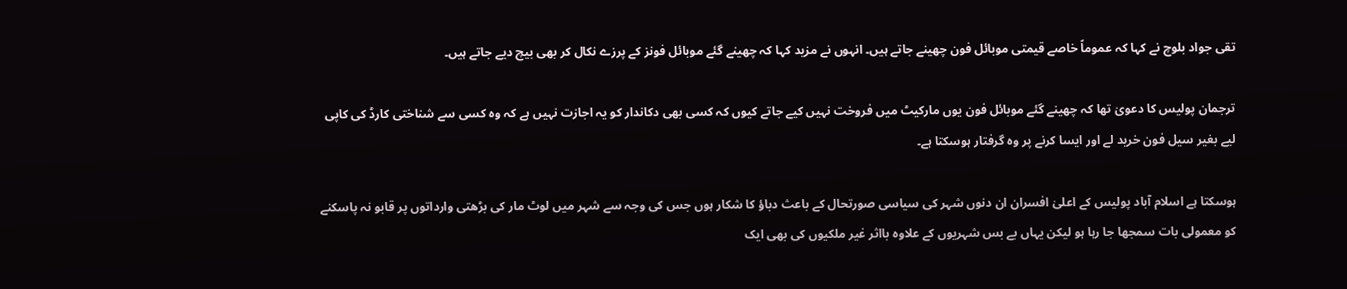تقی جواد بلوچ نے کہا کہ عموماً خاصے قیمتی موبائل فون چھینے جاتے ہیں۔ انہوں نے مزید کہا کہ چھینے گئے موبائل فونز کے پرزے نکال کر بھی بیچ دیے جاتے ہیں۔

ترجمان پولیس کا دعویٰ تھا کہ چھینے گئے موبائل فون یوں مارکیٹ میں فروخت نہیں کیے جاتے کیوں کہ کسی بھی دکاندار کو یہ اجازت نہیں ہے کہ وہ کسی سے شناختی کارڈ کی کاپی لیے بغیر سیل فون خرید لے اور ایسا کرنے پر وہ گرفتار ہوسکتا ہے۔

ہوسکتا ہے اسلام آباد پولیس کے اعلیٰ افسران ان دنوں شہر کی سیاسی صورتحال کے باعث دباؤ کا شکار ہوں جس کی وجہ سے شہر میں لوٹ مار کی بڑھتی وارداتوں پر قابو نہ پاسکنے کو معمولی بات سمجھا جا رہا ہو لیکن یہاں بے بس شہریوں کے علاوہ بااثر غیر ملکیوں کی بھی ایک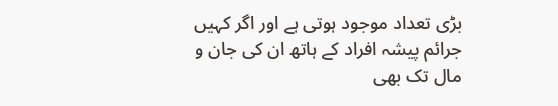بڑی تعداد موجود ہوتی ہے اور اگر کہیں جرائم پیشہ افراد کے ہاتھ ان کی جان و مال تک بھی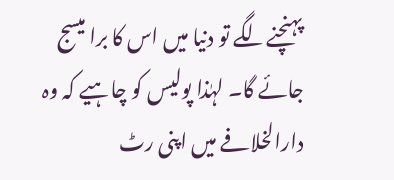پہنچنےلگے تو دنیا میں اس کا برا میسج جائے گا۔ لہٰذا پولیس کو چاہیے کہ وہ دارالخلافے میں اپنی رٹ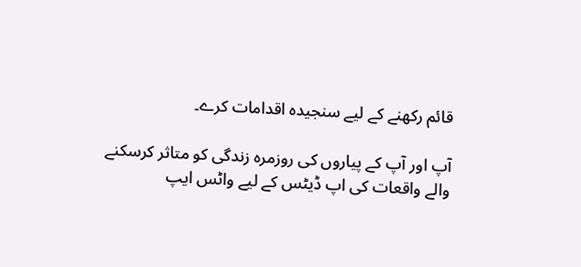قائم رکھنے کے لیے سنجیدہ اقدامات کرے۔

آپ اور آپ کے پیاروں کی روزمرہ زندگی کو متاثر کرسکنے والے واقعات کی اپ ڈیٹس کے لیے واٹس ایپ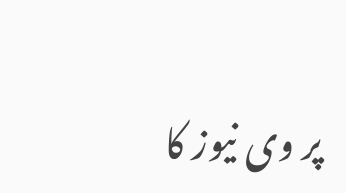پر وی نیوز کا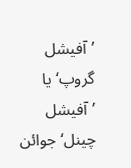’آفیشل گروپ‘ یا ’آفیشل چینل‘ جوائن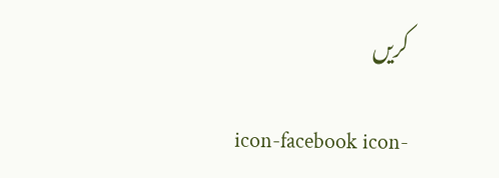کریں

icon-facebook icon-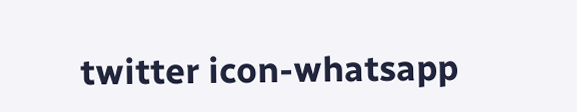twitter icon-whatsapp